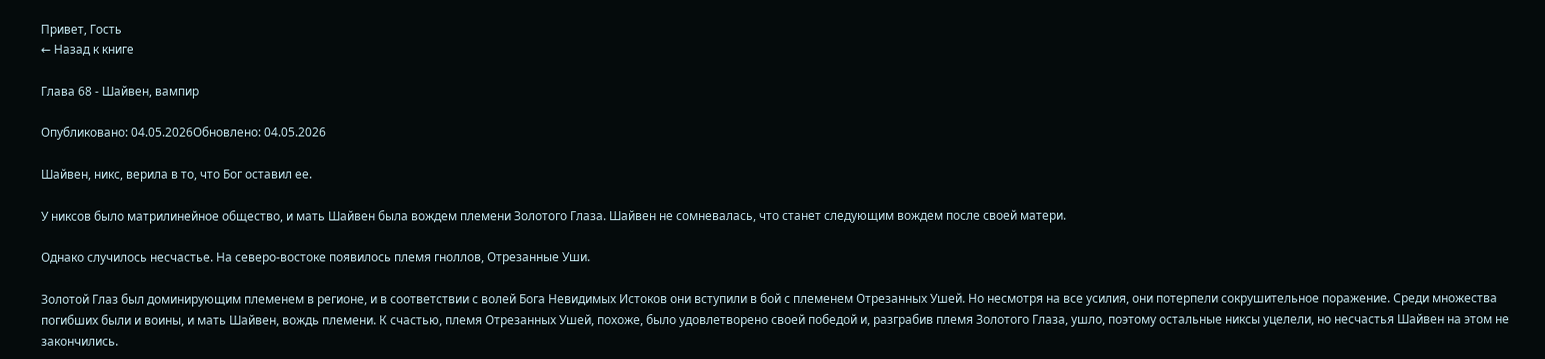Привет, Гость
← Назад к книге

Глава 68 - Шайвен, вампир

Опубликовано: 04.05.2026Обновлено: 04.05.2026

Шайвен, никс, верила в то, что Бог оставил ее.

У никсов было матрилинейное общество, и мать Шайвен была вождем племени Золотого Глаза. Шайвен не сомневалась, что станет следующим вождем после своей матери.

Однако случилось несчастье. На северо-востоке появилось племя гноллов, Отрезанные Уши.

Золотой Глаз был доминирующим племенем в регионе, и в соответствии с волей Бога Невидимых Истоков они вступили в бой с племенем Отрезанных Ушей. Но несмотря на все усилия, они потерпели сокрушительное поражение. Среди множества погибших были и воины, и мать Шайвен, вождь племени. К счастью, племя Отрезанных Ушей, похоже, было удовлетворено своей победой и, разграбив племя Золотого Глаза, ушло, поэтому остальные никсы уцелели, но несчастья Шайвен на этом не закончились.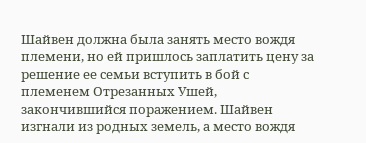Шайвен должна была занять место вождя племени, но ей пришлось заплатить цену за решение ее семьи вступить в бой с племенем Отрезанных Ушей, закончившийся поражением. Шайвен изгнали из родных земель, а место вождя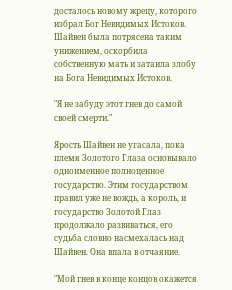досталось новому жрецу, которого избрал Бог Невидимых Истоков. Шайвен была потрясена таким унижением, оскорбила собственную мать и затаила злобу на Бога Невидимых Истоков.

"Я не забуду этот гнев до самой своей смерти."

Ярость Шайвен не угасала, пока племя Золотого Глаза основывало одноименное полноценное государство. Этим государством правил уже не вождь, а король, и государство Золотой Глаз продолжало развиваться, его судьба словно насмехалась над Шайвен. Она впала в отчаяние.

"Мой гнев в конце концов окажется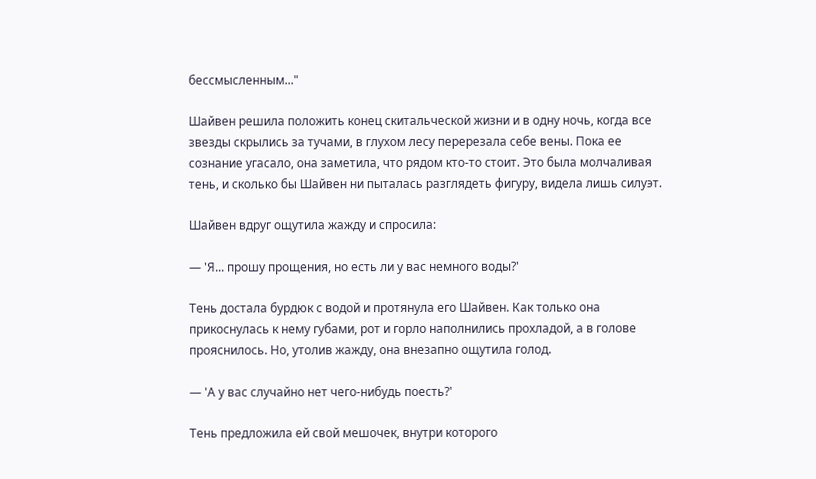бессмысленным..."

Шайвен решила положить конец скитальческой жизни и в одну ночь, когда все звезды скрылись за тучами, в глухом лесу перерезала себе вены. Пока ее сознание угасало, она заметила, что рядом кто-то стоит. Это была молчаливая тень, и сколько бы Шайвен ни пыталась разглядеть фигуру, видела лишь силуэт.

Шайвен вдруг ощутила жажду и спросила:

— 'Я... прошу прощения, но есть ли у вас немного воды?'

Тень достала бурдюк с водой и протянула его Шайвен. Как только она прикоснулась к нему губами, рот и горло наполнились прохладой, а в голове прояснилось. Но, утолив жажду, она внезапно ощутила голод.

— 'А у вас случайно нет чего-нибудь поесть?'

Тень предложила ей свой мешочек, внутри которого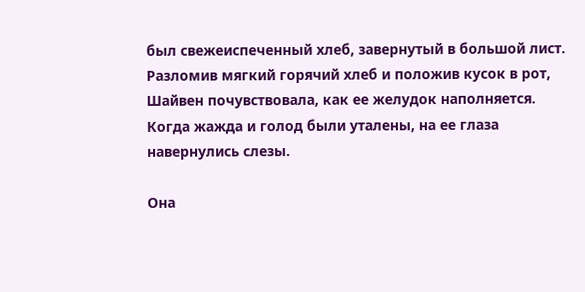был свежеиспеченный хлеб, завернутый в большой лист. Разломив мягкий горячий хлеб и положив кусок в рот, Шайвен почувствовала, как ее желудок наполняется. Когда жажда и голод были уталены, на ее глаза навернулись слезы.

Она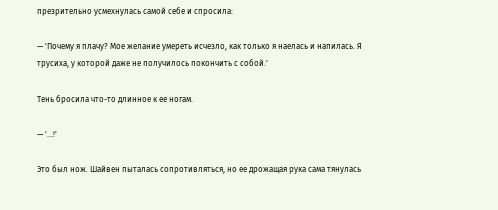презрительно усмехнулась самой себе и спросила:

— 'Почему я плачу? Мое желание умереть исчезло, как только я наелась и напилась. Я трусиха, у которой даже не получилось покончить с собой.'

Тень бросила что-то длинное к ее ногам.

— '...!'

Это был нож. Шайвен пыталась сопротивляться, но ее дрожащая рука сама тянулась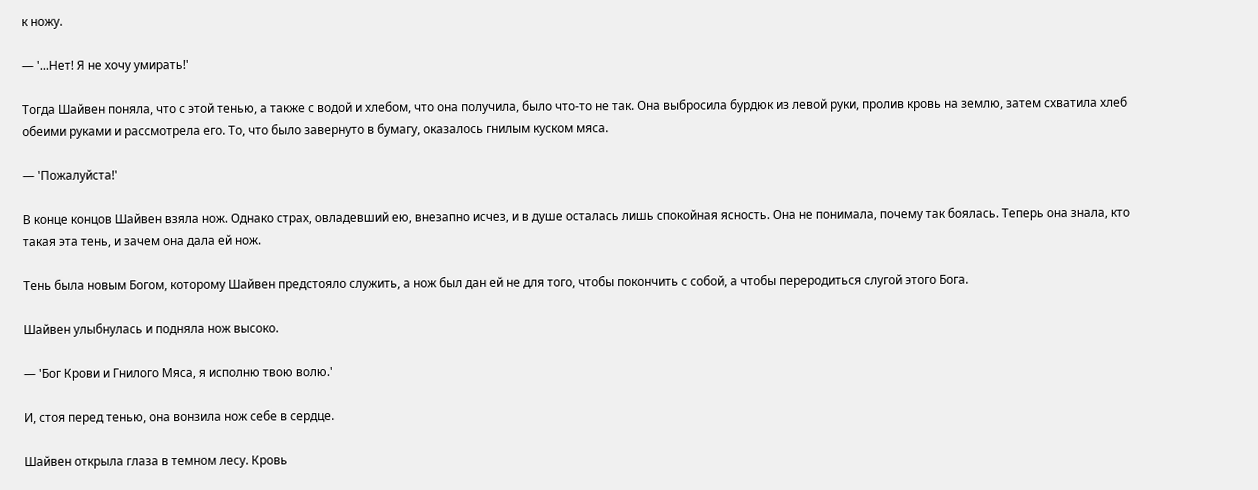к ножу.

— '...Нет! Я не хочу умирать!'

Тогда Шайвен поняла, что с этой тенью, а также с водой и хлебом, что она получила, было что-то не так. Она выбросила бурдюк из левой руки, пролив кровь на землю, затем схватила хлеб обеими руками и рассмотрела его. То, что было завернуто в бумагу, оказалось гнилым куском мяса.

— 'Пожалуйста!'

В конце концов Шайвен взяла нож. Однако страх, овладевший ею, внезапно исчез, и в душе осталась лишь спокойная ясность. Она не понимала, почему так боялась. Теперь она знала, кто такая эта тень, и зачем она дала ей нож.

Тень была новым Богом, которому Шайвен предстояло служить, а нож был дан ей не для того, чтобы покончить с собой, а чтобы переродиться слугой этого Бога.

Шайвен улыбнулась и подняла нож высоко.

— 'Бог Крови и Гнилого Мяса, я исполню твою волю.'

И, стоя перед тенью, она вонзила нож себе в сердце.

Шайвен открыла глаза в темном лесу. Кровь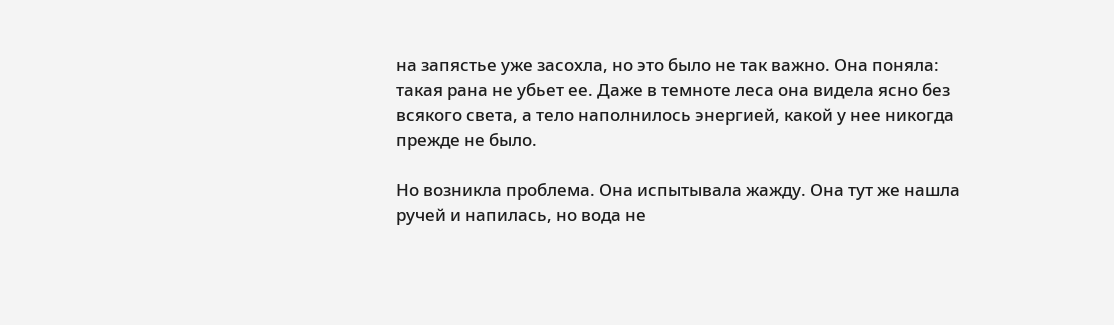на запястье уже засохла, но это было не так важно. Она поняла: такая рана не убьет ее. Даже в темноте леса она видела ясно без всякого света, а тело наполнилось энергией, какой у нее никогда прежде не было.

Но возникла проблема. Она испытывала жажду. Она тут же нашла ручей и напилась, но вода не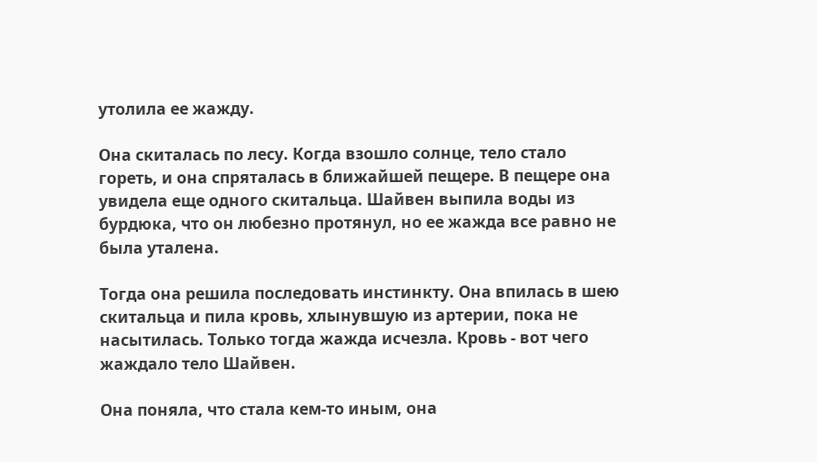утолила ее жажду.

Она скиталась по лесу. Когда взошло солнце, тело стало гореть, и она спряталась в ближайшей пещере. В пещере она увидела еще одного скитальца. Шайвен выпила воды из бурдюка, что он любезно протянул, но ее жажда все равно не была уталена.

Тогда она решила последовать инстинкту. Она впилась в шею скитальца и пила кровь, хлынувшую из артерии, пока не насытилась. Только тогда жажда исчезла. Кровь - вот чего жаждало тело Шайвен.

Она поняла, что стала кем-то иным, она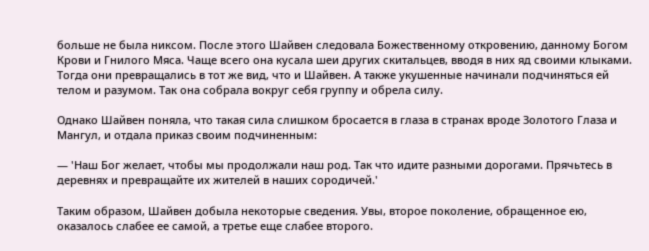больше не была никсом. После этого Шайвен следовала Божественному откровению, данному Богом Крови и Гнилого Мяса. Чаще всего она кусала шеи других скитальцев, вводя в них яд своими клыками. Тогда они превращались в тот же вид, что и Шайвен. А также укушенные начинали подчиняться ей телом и разумом. Так она собрала вокруг себя группу и обрела силу.

Однако Шайвен поняла, что такая сила слишком бросается в глаза в странах вроде Золотого Глаза и Мангул, и отдала приказ своим подчиненным:

— 'Наш Бог желает, чтобы мы продолжали наш род. Так что идите разными дорогами. Прячьтесь в деревнях и превращайте их жителей в наших сородичей.'

Таким образом, Шайвен добыла некоторые сведения. Увы, второе поколение, обращенное ею, оказалось слабее ее самой, а третье еще слабее второго.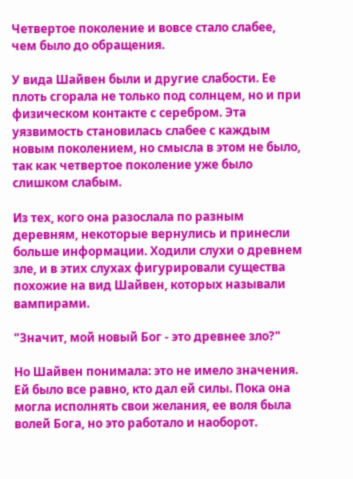Четвертое поколение и вовсе стало слабее, чем было до обращения.

У вида Шайвен были и другие слабости. Ее плоть сгорала не только под солнцем, но и при физическом контакте с серебром. Эта уязвимость становилась слабее с каждым новым поколением, но смысла в этом не было, так как четвертое поколение уже было слишком слабым.

Из тех, кого она разослала по разным деревням, некоторые вернулись и принесли больше информации. Ходили слухи о древнем зле, и в этих слухах фигурировали существа похожие на вид Шайвен, которых называли вампирами.

"Значит, мой новый Бог - это древнее зло?"

Но Шайвен понимала: это не имело значения. Ей было все равно, кто дал ей силы. Пока она могла исполнять свои желания, ее воля была волей Бога, но это работало и наоборот.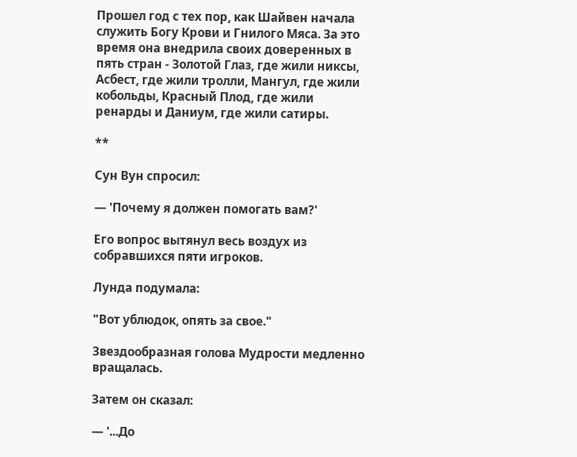Прошел год с тех пор, как Шайвен начала служить Богу Крови и Гнилого Мяса. За это время она внедрила своих доверенных в пять стран - Золотой Глаз, где жили никсы, Асбест, где жили тролли, Мангул, где жили кобольды, Красный Плод, где жили ренарды и Даниум, где жили сатиры.

**

Сун Вун спросил:

— 'Почему я должен помогать вам?'

Его вопрос вытянул весь воздух из собравшихся пяти игроков.

Лунда подумала:

"Вот ублюдок, опять за свое."

Звездообразная голова Мудрости медленно вращалась.

Затем он сказал:

— '...До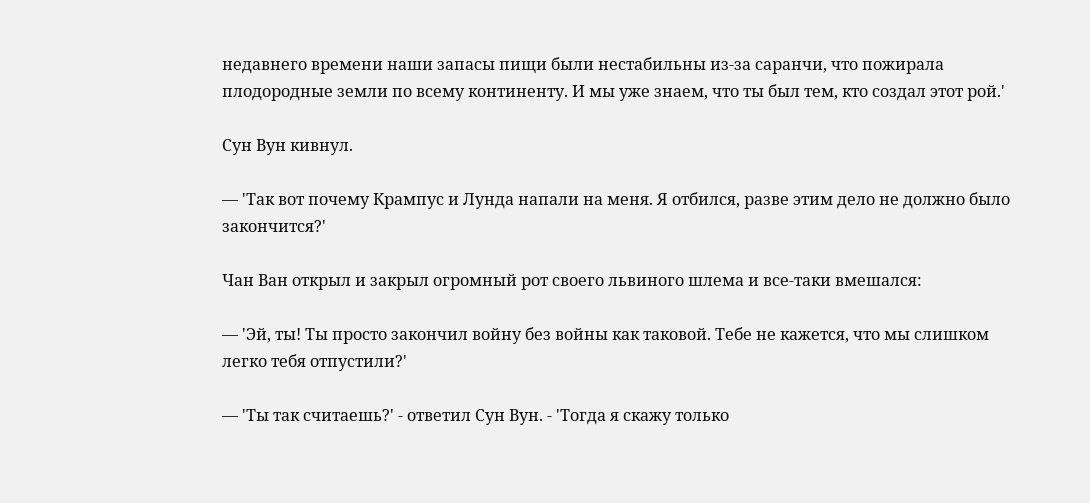недавнего времени наши запасы пищи были нестабильны из-за саранчи, что пожирала плодородные земли по всему континенту. И мы уже знаем, что ты был тем, кто создал этот рой.'

Сун Вун кивнул.

— 'Так вот почему Крампус и Лунда напали на меня. Я отбился, разве этим дело не должно было закончится?'

Чан Ван открыл и закрыл огромный рот своего львиного шлема и все-таки вмешался:

— 'Эй, ты! Ты просто закончил войну без войны как таковой. Тебе не кажется, что мы слишком легко тебя отпустили?'

— 'Ты так считаешь?' - ответил Сун Вун. - 'Тогда я скажу только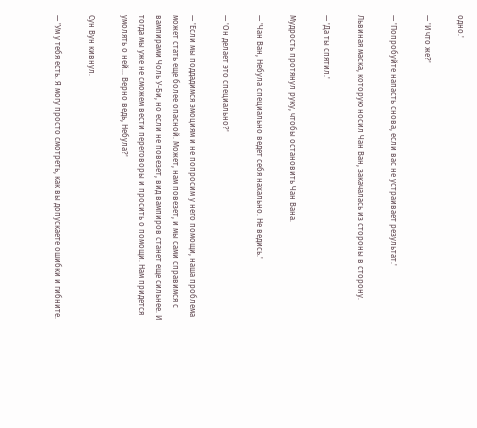одно.'

— 'И что же?'

— 'Попробуйте напасть снова, если вас не устраивает результат.'

Львиная маска, которую носил Чан Ван, закачалась из стороны в сторону.

— 'Да ты спятил.'

Мудрость протянул руку, чтобы остановить Чан Вана.

— 'Чан Ван, Небула специально ведет себя нахально. Не ведись.'

— 'Он делает это специально?'

— 'Если мы поддадимся эмоциям и не попросим у него помощи, наша проблема может стать еще более опасной. Может, нам повезет, и мы сами справимся с вампирами Чоль У-Би, но если не повезет, вид вампиров станет еще сильнее. И тогда мы уже не сможем вести переговоры и просить о помощи. Нам придется умолять о ней... Верно ведь, Небула?'

Сун Вун кивнул.

— 'Ум у тебя есть. Я могу просто смотреть, как вы допускаете ошибки и гибните.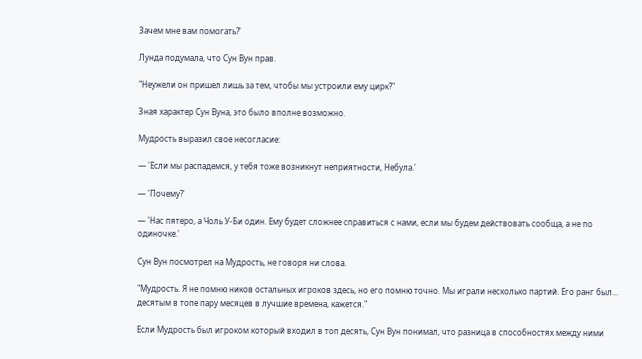Зачем мне вам помогать?'

Лунда подумала, что Сун Вун прав.

"Неужели он пришел лишь за тем, чтобы мы устроили ему цирк?"

Зная характер Сун Вуна, это было вполне возможно.

Мудрость выразил свое несогласие:

— 'Если мы распадемся, у тебя тоже возникнут неприятности, Небула.'

— 'Почему?'

— 'Нас пятеро, а Чоль У-Би один. Ему будет сложнее справиться с нами, если мы будем действовать сообща, а не по одиночке.'

Сун Вун посмотрел на Мудрость, не говоря ни слова.

"Мудрость. Я не помню ников остальных игроков здесь, но его помню точно. Мы играли несколько партий. Его ранг был... десятым в топе пару месяцев в лучшие времена, кажется."

Если Мудрость был игроком который входил в топ десять, Сун Вун понимал, что разница в способностях между ними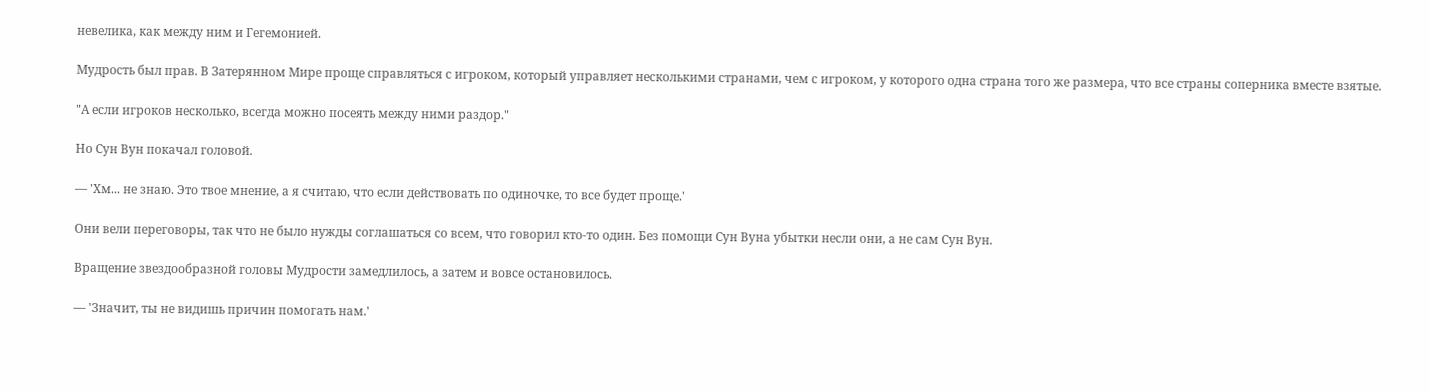невелика, как между ним и Гегемонией.

Мудрость был прав. В Затерянном Мире проще справляться с игроком, который управляет несколькими странами, чем с игроком, у которого одна страна того же размера, что все страны соперника вместе взятые.

"А если игроков несколько, всегда можно посеять между ними раздор."

Но Сун Вун покачал головой.

— 'Хм... не знаю. Это твое мнение, а я считаю, что если действовать по одиночке, то все будет проще.'

Они вели переговоры, так что не было нужды соглашаться со всем, что говорил кто-то один. Без помощи Сун Вуна убытки несли они, а не сам Сун Вун.

Вращение звездообразной головы Мудрости замедлилось, а затем и вовсе остановилось.

— 'Значит, ты не видишь причин помогать нам.'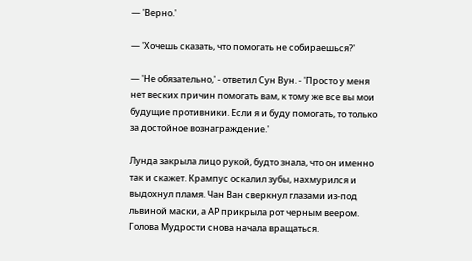— 'Верно.'

— 'Хочешь сказать, что помогать не собираешься?'

— 'Не обязательно,' - ответил Сун Вун. - 'Просто у меня нет веских причин помогать вам, к тому же все вы мои будущие противники. Если я и буду помогать, то только за достойное вознаграждение.'

Лунда закрыла лицо рукой, будто знала, что он именно так и скажет. Крампус оскалил зубы, нахмурился и выдохнул пламя. Чан Ван сверкнул глазами из-под львиной маски, а АР прикрыла рот черным веером. Голова Мудрости снова начала вращаться.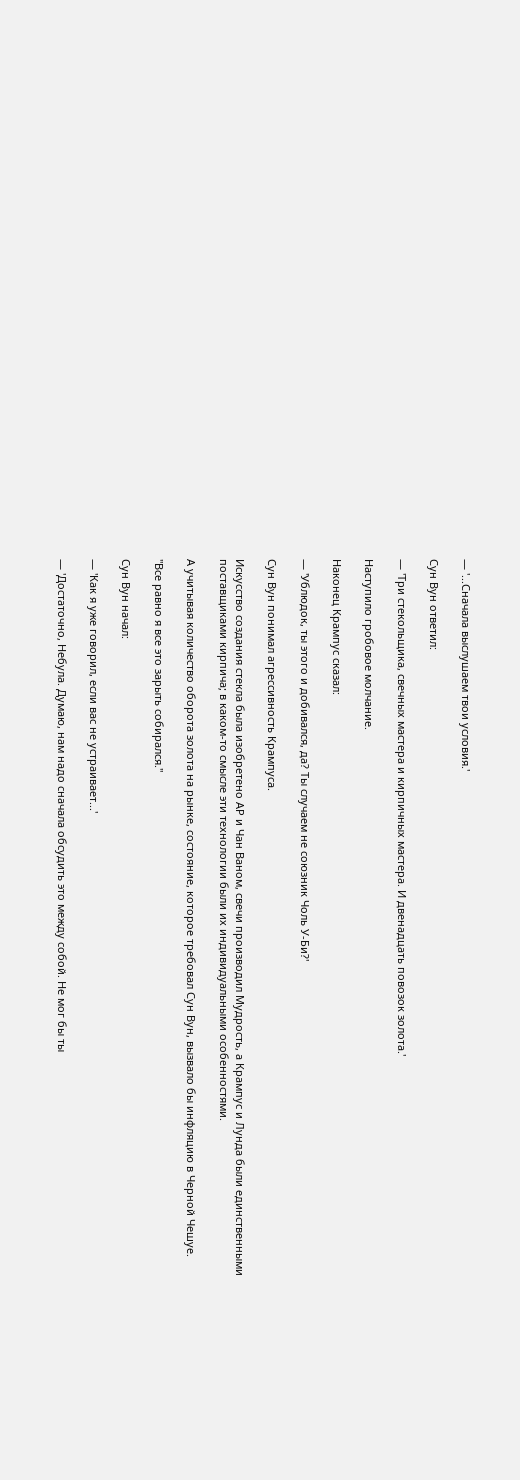— '...Сначала выслушаем твои условия.'

Сун Вун ответил:

— 'Три стекольщика, свечных мастера и кирпичных мастера. И двенадцать повозок золота.'

Наступило гробовое молчание.

Наконец Крампус сказал:

— 'Ублюдок, ты этого и добивался, да? Ты случаем не союзник Чоль У-Би?'

Сун Вун понимал агрессивность Крампуса.

Искусство создания стекла была изобретено АР и Чан Ваном, свечи производил Мудрость, а Крампус и Лунда были единственными поставщиками кирпича; в каком-то смысле эти технологии были их индивидуальными особенностями.

А учитывая количество оборота золота на рынке, состояние, которое требовал Сун Вун, вызвало бы инфляцию в Черной Чешуе.

"Все равно я все это зарыть собирался."

Сун Вун начал:

— 'Как я уже говорил, если вас не устраивает...'

— 'Достаточно, Небула. Думаю, нам надо сначала обсудить это между собой. Не мог бы ты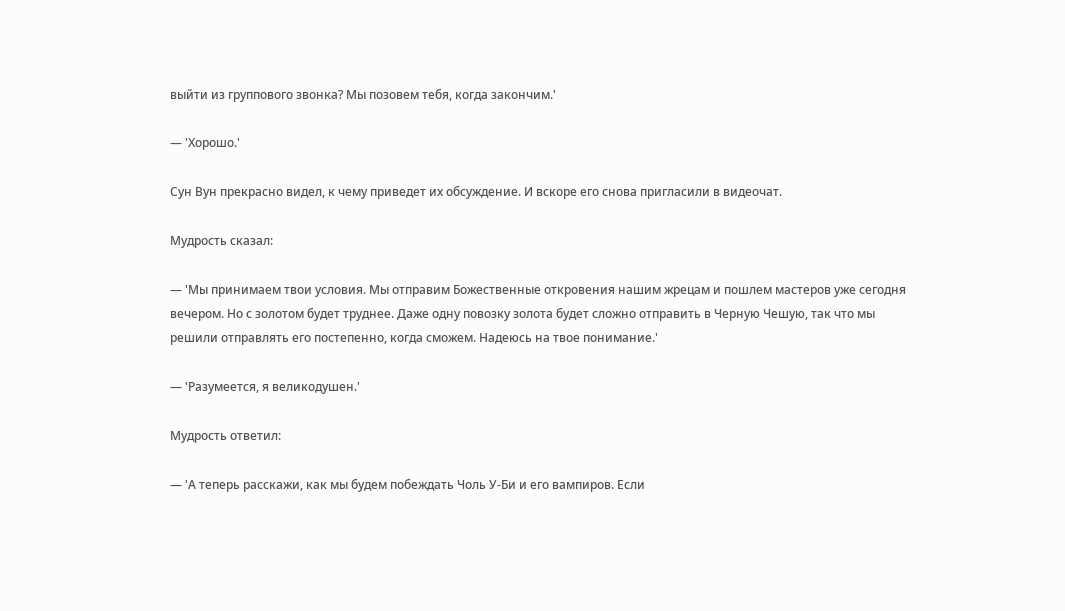выйти из группового звонка? Мы позовем тебя, когда закончим.'

— 'Хорошо.'

Сун Вун прекрасно видел, к чему приведет их обсуждение. И вскоре его снова пригласили в видеочат.

Мудрость сказал:

— 'Мы принимаем твои условия. Мы отправим Божественные откровения нашим жрецам и пошлем мастеров уже сегодня вечером. Но с золотом будет труднее. Даже одну повозку золота будет сложно отправить в Черную Чешую, так что мы решили отправлять его постепенно, когда сможем. Надеюсь на твое понимание.'

— 'Разумеется, я великодушен.'

Мудрость ответил:

— 'А теперь расскажи, как мы будем побеждать Чоль У-Би и его вампиров. Если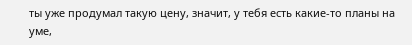ты уже продумал такую цену, значит, у тебя есть какие-то планы на уме,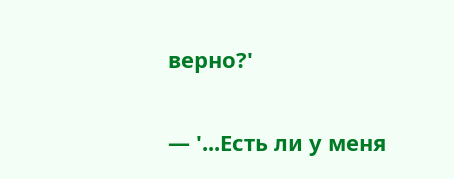верно?'

— '...Есть ли у меня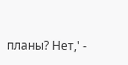планы? Нет,' -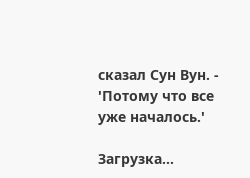сказал Сун Вун. - 'Потому что все уже началось.'

Загрузка...